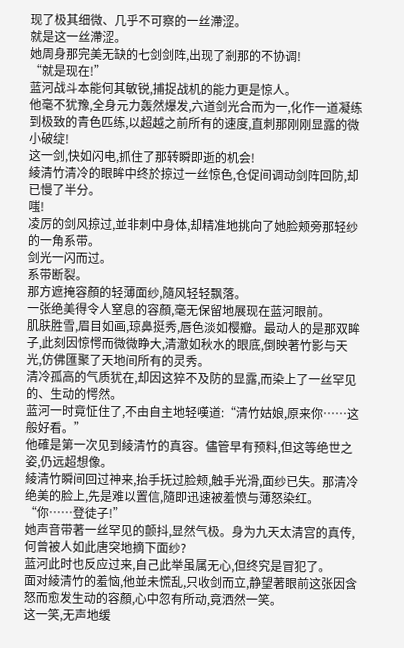现了极其细微、几乎不可察的一丝滯涩。
就是这一丝滯涩。
她周身那完美无缺的七剑剑阵,出现了剎那的不协调!
“就是现在!”
蓝河战斗本能何其敏锐,捕捉战机的能力更是惊人。
他毫不犹豫,全身元力轰然爆发,六道剑光合而为一,化作一道凝练到极致的青色匹练,以超越之前所有的速度,直刺那刚刚显露的微小破绽!
这一剑,快如闪电,抓住了那转瞬即逝的机会!
綾清竹清冷的眼眸中终於掠过一丝惊色,仓促间调动剑阵回防,却已慢了半分。
嗤!
凌厉的剑风掠过,並非刺中身体,却精准地挑向了她脸颊旁那轻纱的一角系带。
剑光一闪而过。
系带断裂。
那方遮掩容顏的轻薄面纱,隨风轻轻飘落。
一张绝美得令人窒息的容顏,毫无保留地展现在蓝河眼前。
肌肤胜雪,眉目如画,琼鼻挺秀,唇色淡如樱瓣。最动人的是那双眸子,此刻因惊愕而微微睁大,清澈如秋水的眼底,倒映著竹影与天光,仿佛匯聚了天地间所有的灵秀。
清冷孤高的气质犹在,却因这猝不及防的显露,而染上了一丝罕见的、生动的愕然。
蓝河一时竟怔住了,不由自主地轻嘆道:“清竹姑娘,原来你……这般好看。”
他確是第一次见到綾清竹的真容。儘管早有预料,但这等绝世之姿,仍远超想像。
綾清竹瞬间回过神来,抬手抚过脸颊,触手光滑,面纱已失。那清冷绝美的脸上,先是难以置信,隨即迅速被羞愤与薄怒染红。
“你……登徒子!”
她声音带著一丝罕见的颤抖,显然气极。身为九天太清宫的真传,何曾被人如此唐突地摘下面纱?
蓝河此时也反应过来,自己此举虽属无心,但终究是冒犯了。
面对綾清竹的羞恼,他並未慌乱,只收剑而立,静望著眼前这张因含怒而愈发生动的容顏,心中忽有所动,竟洒然一笑。
这一笑,无声地缓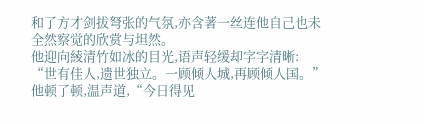和了方才剑拔弩张的气氛,亦含著一丝连他自己也未全然察觉的欣赏与坦然。
他迎向綾清竹如冰的目光,语声轻缓却字字清晰:
“世有佳人,遗世独立。一顾倾人城,再顾倾人国。”他顿了顿,温声道,“今日得见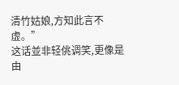清竹姑娘,方知此言不虚。”
这话並非轻佻调笑,更像是由